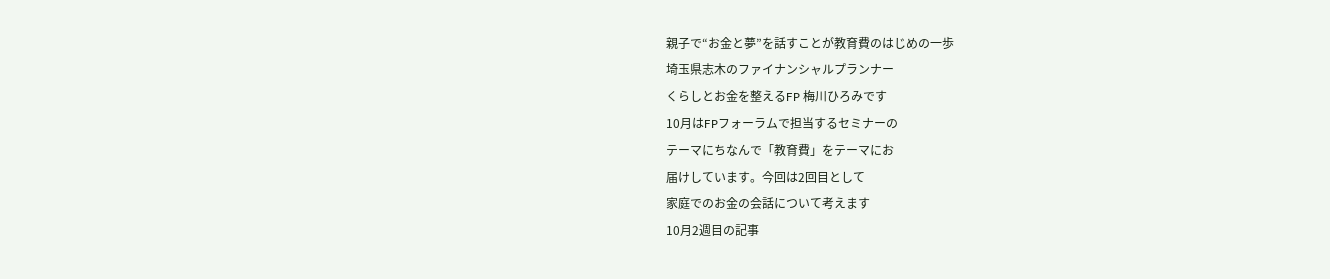親子で“お金と夢”を話すことが教育費のはじめの一歩
埼玉県志木のファイナンシャルプランナー
くらしとお金を整えるFP 梅川ひろみです
10月はFPフォーラムで担当するセミナーの
テーマにちなんで「教育費」をテーマにお
届けしています。今回は2回目として
家庭でのお金の会話について考えます
10月2週目の記事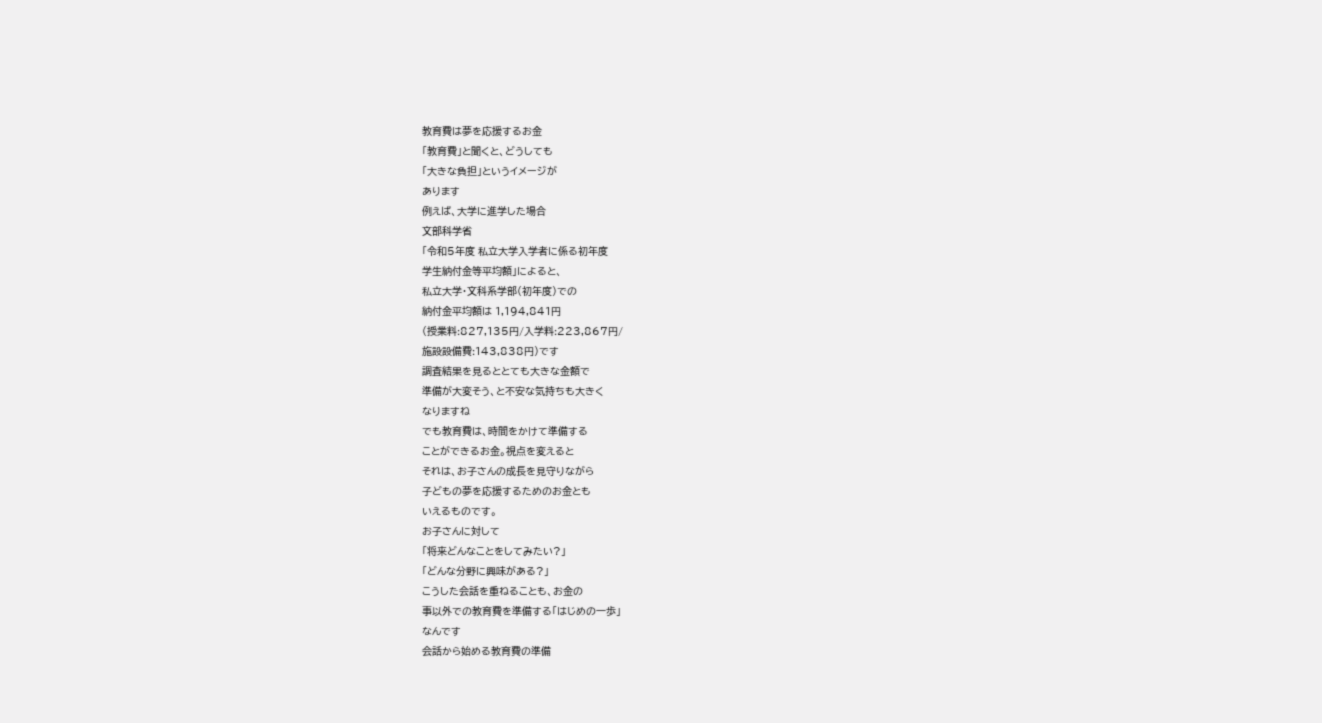教育費は夢を応援するお金
「教育費」と聞くと、どうしても
「大きな負担」というイメージが
あります
例えば、大学に進学した場合
文部科学省
「令和5年度 私立大学入学者に係る初年度
学生納付金等平均額」によると、
私立大学・文科系学部(初年度)での
納付金平均額は 1,194,841円
(授業料:827,135円/入学料:223,867円/
施設設備費:143,838円)です
調査結果を見るととても大きな金額で
準備が大変そう、と不安な気持ちも大きく
なりますね
でも教育費は、時間をかけて準備する
ことができるお金。視点を変えると
それは、お子さんの成長を見守りながら
子どもの夢を応援するためのお金とも
いえるものです。
お子さんに対して
「将来どんなことをしてみたい?」
「どんな分野に興味がある?」
こうした会話を重ねることも、お金の
事以外での教育費を準備する「はじめの一歩」
なんです
会話から始める教育費の準備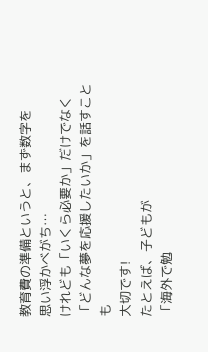教育費の準備というと、まず数字を
思い浮かべがち…
けれども「いくら必要か」だけでなく
「どんな夢を応援したいか」を話すことも
大切です!
たとえば、子どもが
「海外で勉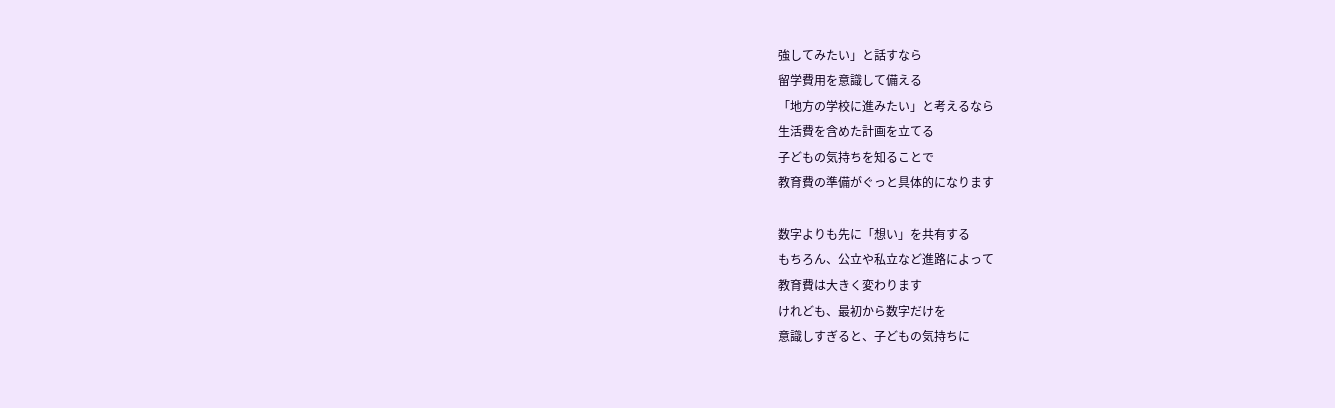強してみたい」と話すなら
留学費用を意識して備える
「地方の学校に進みたい」と考えるなら
生活費を含めた計画を立てる
子どもの気持ちを知ることで
教育費の準備がぐっと具体的になります

数字よりも先に「想い」を共有する
もちろん、公立や私立など進路によって
教育費は大きく変わります
けれども、最初から数字だけを
意識しすぎると、子どもの気持ちに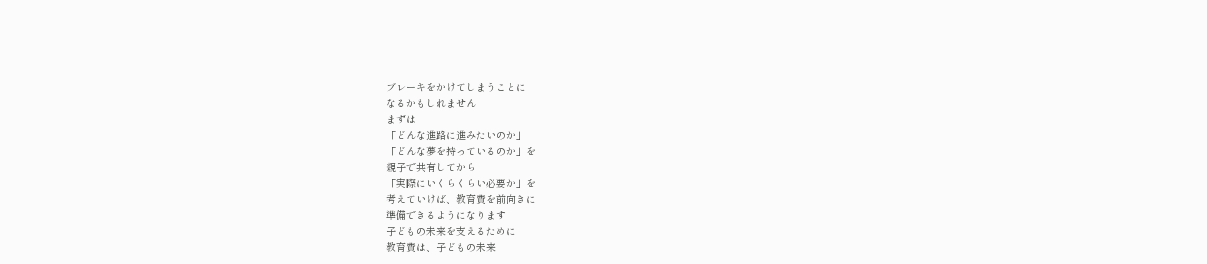ブレーキをかけてしまうことに
なるかもしれません
まずは
「どんな進路に進みたいのか」
「どんな夢を持っているのか」を
親子で共有してから
「実際にいくらくらい必要か」を
考えていけば、教育費を前向きに
準備できるようになります
子どもの未来を支えるために
教育費は、子どもの未来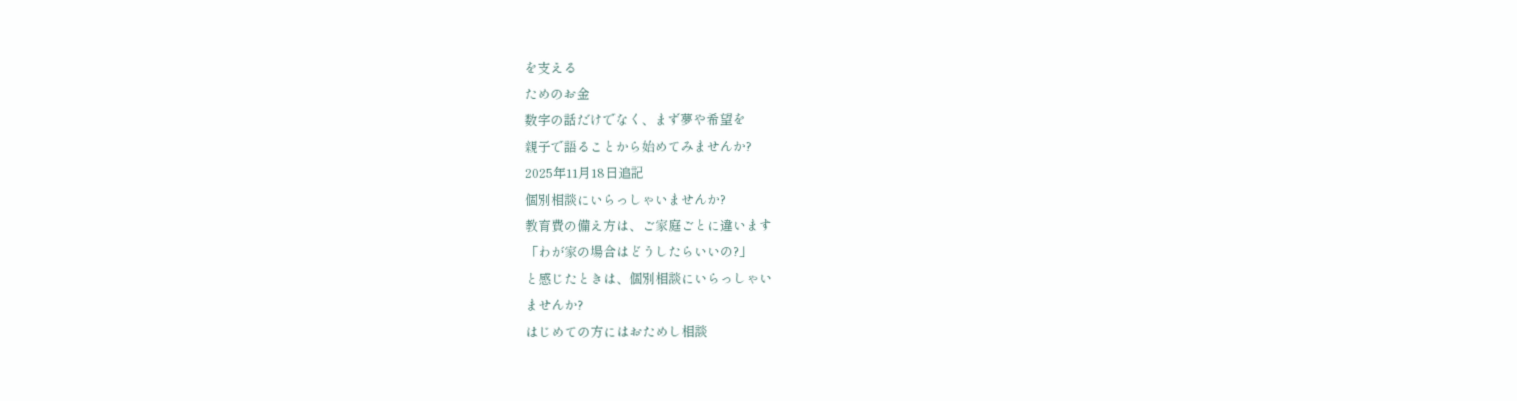を支える
ためのお金
数字の話だけでなく、まず夢や希望を
親子で語ることから始めてみませんか?
2025年11月18日追記
個別相談にいらっしゃいませんか?
教育費の備え方は、ご家庭ごとに違います
「わが家の場合はどうしたらいいの?」
と感じたときは、個別相談にいらっしゃい
ませんか?
はじめての方にはおためし相談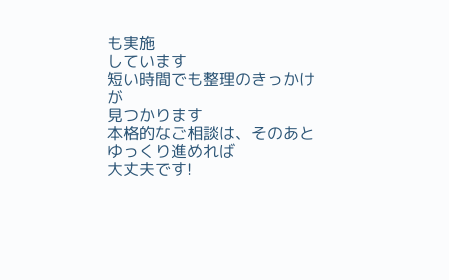も実施
しています
短い時間でも整理のきっかけが
見つかります
本格的なご相談は、そのあとゆっくり進めれば
大丈夫です!